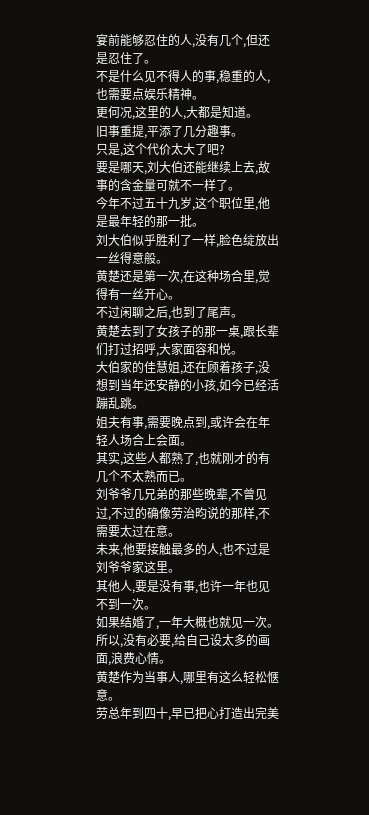宴前能够忍住的人,没有几个,但还是忍住了。
不是什么见不得人的事,稳重的人,也需要点娱乐精神。
更何况,这里的人,大都是知道。
旧事重提,平添了几分趣事。
只是,这个代价太大了吧?
要是哪天,刘大伯还能继续上去,故事的含金量可就不一样了。
今年不过五十九岁,这个职位里,他是最年轻的那一批。
刘大伯似乎胜利了一样,脸色绽放出一丝得意般。
黄楚还是第一次,在这种场合里,觉得有一丝开心。
不过闲聊之后,也到了尾声。
黄楚去到了女孩子的那一桌,跟长辈们打过招呼,大家面容和悦。
大伯家的佳慧姐,还在顾着孩子,没想到当年还安静的小孩,如今已经活蹦乱跳。
姐夫有事,需要晚点到,或许会在年轻人场合上会面。
其实,这些人都熟了,也就刚才的有几个不太熟而已。
刘爷爷几兄弟的那些晚辈,不曾见过,不过的确像劳治昀说的那样,不需要太过在意。
未来,他要接触最多的人,也不过是刘爷爷家这里。
其他人,要是没有事,也许一年也见不到一次。
如果结婚了,一年大概也就见一次。
所以,没有必要,给自己设太多的画面,浪费心情。
黄楚作为当事人,哪里有这么轻松惬意。
劳总年到四十,早已把心打造出完美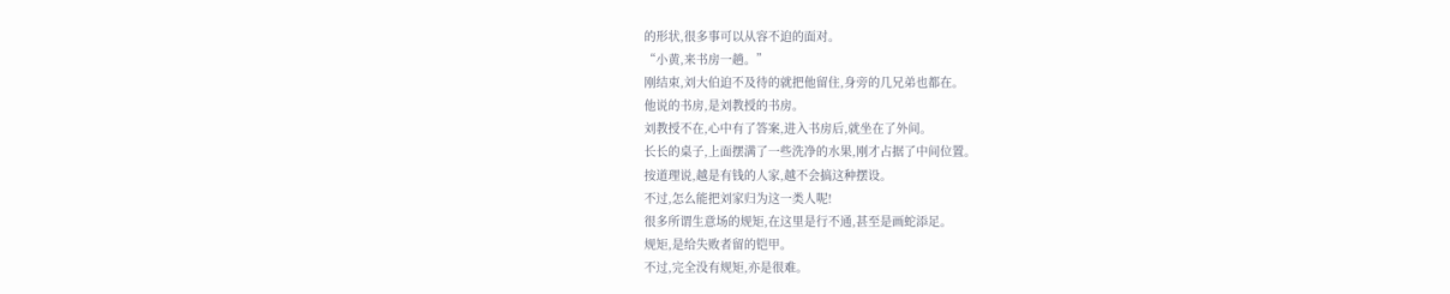的形状,很多事可以从容不迫的面对。
“小黄,来书房一趟。”
刚结束,刘大伯迫不及待的就把他留住,身旁的几兄弟也都在。
他说的书房,是刘教授的书房。
刘教授不在,心中有了答案,进入书房后,就坐在了外间。
长长的桌子,上面摆满了一些洗净的水果,刚才占据了中间位置。
按道理说,越是有钱的人家,越不会搞这种摆设。
不过,怎么能把刘家归为这一类人呢!
很多所谓生意场的规矩,在这里是行不通,甚至是画蛇添足。
规矩,是给失败者留的铠甲。
不过,完全没有规矩,亦是很难。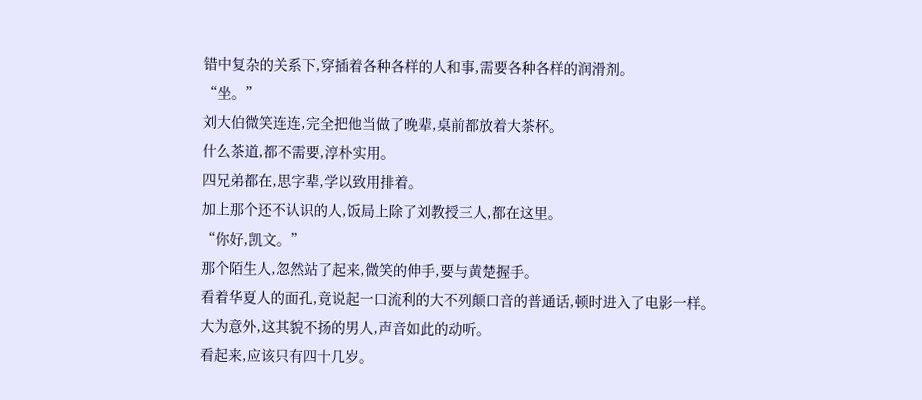错中复杂的关系下,穿插着各种各样的人和事,需要各种各样的润滑剂。
“坐。”
刘大伯微笑连连,完全把他当做了晚辈,桌前都放着大茶杯。
什么茶道,都不需要,淳朴实用。
四兄弟都在,思字辈,学以致用排着。
加上那个还不认识的人,饭局上除了刘教授三人,都在这里。
“你好,凯文。”
那个陌生人,忽然站了起来,微笑的伸手,要与黄楚握手。
看着华夏人的面孔,竟说起一口流利的大不列颠口音的普通话,顿时进入了电影一样。
大为意外,这其貌不扬的男人,声音如此的动听。
看起来,应该只有四十几岁。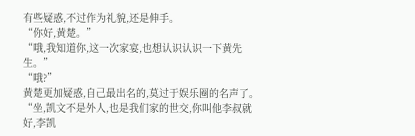有些疑惑,不过作为礼貌,还是伸手。
“你好,黄楚。”
“哦,我知道你,这一次家宴,也想认识认识一下黄先生。”
“哦?”
黄楚更加疑惑,自己最出名的,莫过于娱乐圈的名声了。
“坐,凯文不是外人,也是我们家的世交,你叫他李叔就好,李凯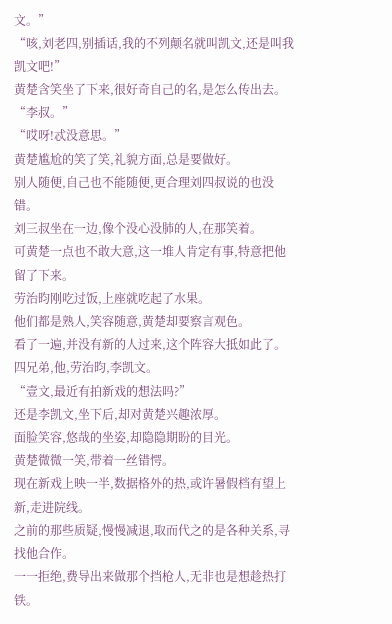文。”
“咳,刘老四,别插话,我的不列颠名就叫凯文,还是叫我凯文吧!”
黄楚含笑坐了下来,很好奇自己的名,是怎么传出去。
“李叔。”
“哎呀!忒没意思。”
黄楚尴尬的笑了笑,礼貌方面,总是要做好。
别人随便,自己也不能随便,更合理刘四叔说的也没错。
刘三叔坐在一边,像个没心没肺的人,在那笑着。
可黄楚一点也不敢大意,这一堆人肯定有事,特意把他留了下来。
劳治昀刚吃过饭,上座就吃起了水果。
他们都是熟人,笑容随意,黄楚却要察言观色。
看了一遍,并没有新的人过来,这个阵容大抵如此了。
四兄弟,他,劳治昀,李凯文。
“壹文,最近有拍新戏的想法吗?”
还是李凯文,坐下后,却对黄楚兴趣浓厚。
面脸笑容,悠哉的坐姿,却隐隐期盼的目光。
黄楚微微一笑,带着一丝错愕。
现在新戏上映一半,数据格外的热,或许暑假档有望上新,走进院线。
之前的那些质疑,慢慢减退,取而代之的是各种关系,寻找他合作。
一一拒绝,费导出来做那个挡枪人,无非也是想趁热打铁。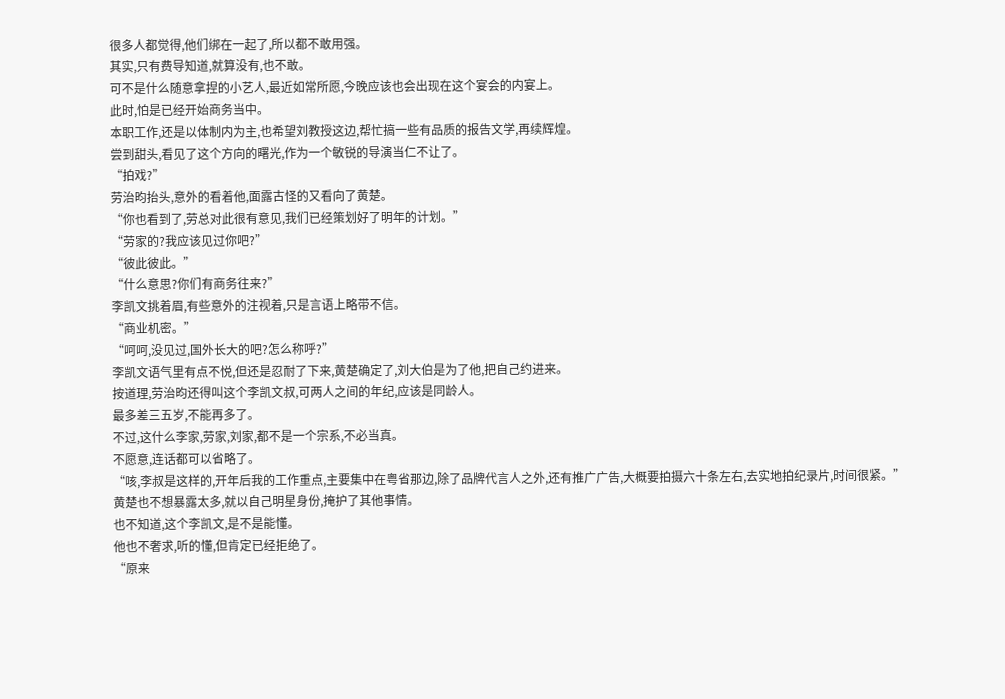很多人都觉得,他们绑在一起了,所以都不敢用强。
其实,只有费导知道,就算没有,也不敢。
可不是什么随意拿捏的小艺人,最近如常所愿,今晚应该也会出现在这个宴会的内宴上。
此时,怕是已经开始商务当中。
本职工作,还是以体制内为主,也希望刘教授这边,帮忙搞一些有品质的报告文学,再续辉煌。
尝到甜头,看见了这个方向的曙光,作为一个敏锐的导演当仁不让了。
“拍戏?”
劳治昀抬头,意外的看着他,面露古怪的又看向了黄楚。
“你也看到了,劳总对此很有意见,我们已经策划好了明年的计划。”
“劳家的?我应该见过你吧?”
“彼此彼此。”
“什么意思?你们有商务往来?”
李凯文挑着眉,有些意外的注视着,只是言语上略带不信。
“商业机密。”
“呵呵,没见过,国外长大的吧?怎么称呼?”
李凯文语气里有点不悦,但还是忍耐了下来,黄楚确定了,刘大伯是为了他,把自己约进来。
按道理,劳治昀还得叫这个李凯文叔,可两人之间的年纪,应该是同龄人。
最多差三五岁,不能再多了。
不过,这什么李家,劳家,刘家,都不是一个宗系,不必当真。
不愿意,连话都可以省略了。
“咳,李叔是这样的,开年后我的工作重点,主要集中在粤省那边,除了品牌代言人之外,还有推广广告,大概要拍摄六十条左右,去实地拍纪录片,时间很紧。”
黄楚也不想暴露太多,就以自己明星身份,掩护了其他事情。
也不知道,这个李凯文,是不是能懂。
他也不奢求,听的懂,但肯定已经拒绝了。
“原来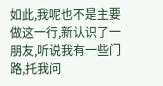如此,我呢也不是主要做这一行,新认识了一朋友,听说我有一些门路,托我问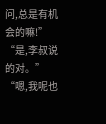问,总是有机会的嘛!”
“是,李叔说的对。”
“嗯,我呢也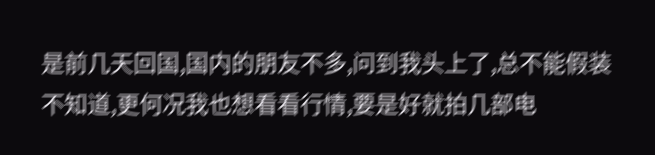是前几天回国,国内的朋友不多,问到我头上了,总不能假装不知道,更何况我也想看看行情,要是好就拍几部电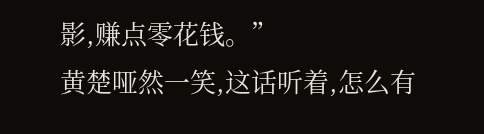影,赚点零花钱。”
黄楚哑然一笑,这话听着,怎么有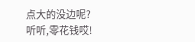点大的没边呢?
听听,零花钱哎!